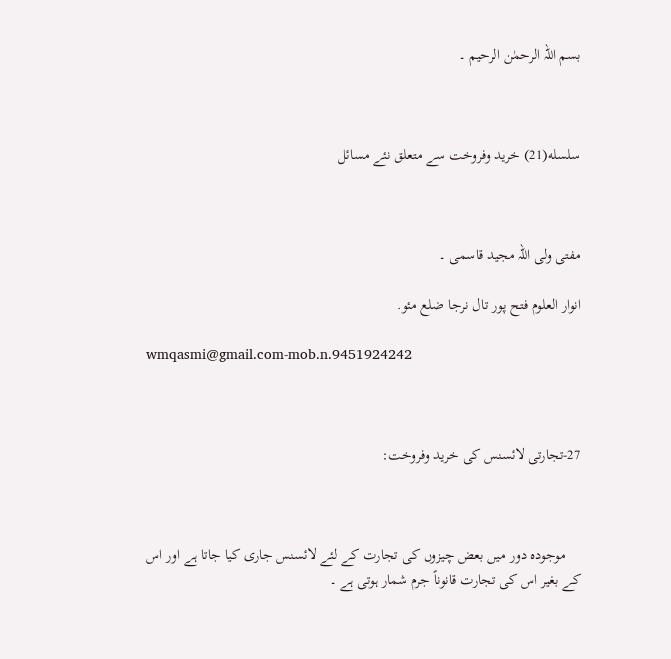بسم اللہ الرحمٰن الرحیم ۔



سلسله(21) خرید وفروخت سے متعلق نئے مسائل



مفتی ولی اللہ مجید قاسمی ۔

انوار العلوم فتح پور تال نرجا ضلع مئو.

wmqasmi@gmail.com-mob.n.9451924242



27-تجارتی لائسنس کی خرید وفروخت:



    موجودہ دور میں بعض چیزوں کی تجارت کے لئے لائسنس جاری کیا جاتا ہے اور اس کے بغیر اس کی تجارت قانوناً جرم شمار ہوتی ہے ۔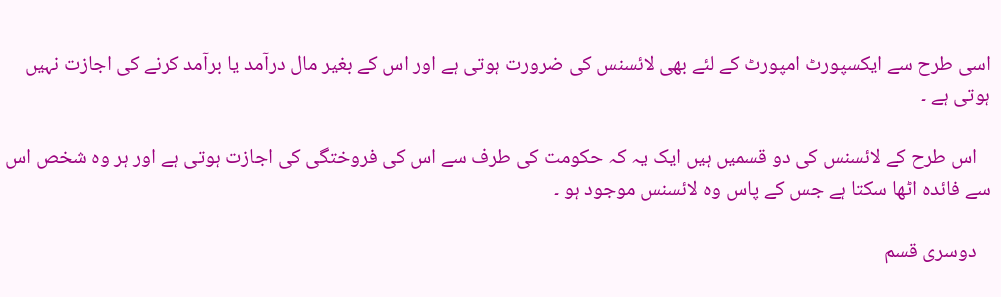اسی طرح سے ایکسپورٹ امپورٹ کے لئے بھی لائسنس کی ضرورت ہوتی ہے اور اس کے بغیر مال درآمد یا برآمد کرنے کی اجازت نہیں ہوتی ہے ۔

   اس طرح کے لائسنس کی دو قسمیں ہیں ایک یہ کہ حکومت کی طرف سے اس کی فروختگی کی اجازت ہوتی ہے اور ہر وہ شخص اس سے فائدہ اٹھا سکتا ہے جس کے پاس وہ لائسنس موجود ہو ۔

   دوسری قسم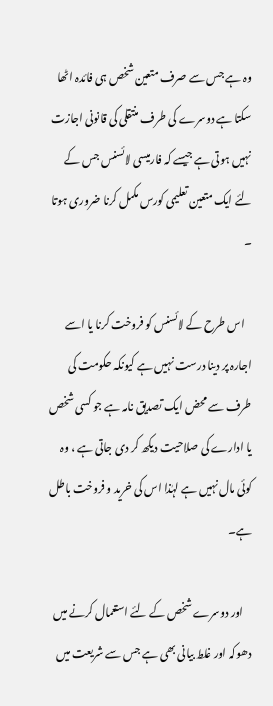وہ ہے جس سے صرف متعین شخص ہی فائدہ اٹھا سکتا ہے دوسرے کی طرف منتقلی کی قانونی اجازت نہیں ہوتی ہے جیسے کہ فارمیسی لائسنس جس کے لئے ایک متعین تعلیمی کورس مکمل کرنا ضروری ہوتا ۔

   اس طرح کے لائسنس کو فروخت کرنا یا اسے اجارہ پر دینا درست نہیں ہے کیونکہ حکومت کی طرف سے محض ایک تصدیق نامہ ہے جو کسی شخص یا ادارے کی صلاحیت دیکھ کر دی جاتی ہے ، وہ کوئی مال نہیں ہے لہٰذا اس کی خرید و فروخت باطل ہے۔

    اور دوسرے شخص کے لئے استعمال کرنے میں دھوکہ اور غلط بیانی بھی ہے جس سے شریعت میں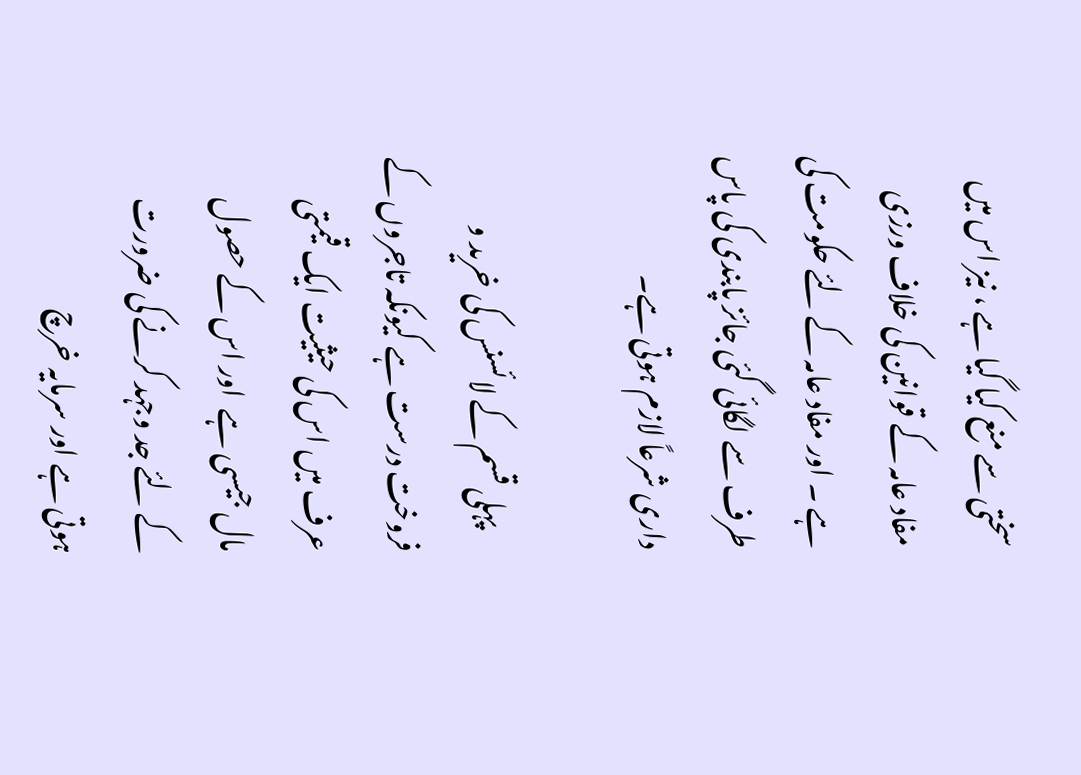سختی سے منع کیا گیا ہے ، نیز اس میں مفاد عامہ کے قوانین کی خلاف ورزی ہے ۔ اور مفاد عامہ کے لئے حکومت کی طرف سے لگائی گئی جائز پابندی کی پاس داری شرعاً لازم ہوتی ہے۔

    پہلی قسم کے لائسنس کی خرید و فروخت درست ہے کیونکہ تاجروں کے عرف میں اس کی حیثیت ایک قیمتی مال جیسی ہے  اور اس کے حصول کے لئے جد وجہد کرنے کی ضرورت ہوتی ہے اور سرمایہ خرچ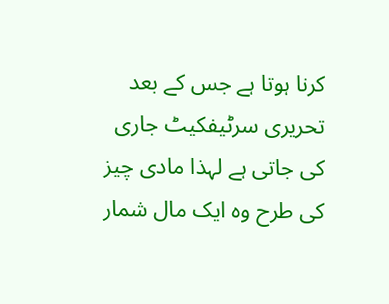کرنا ہوتا ہے جس کے بعد تحریری سرٹیفکیٹ جاری کی جاتی ہے لہذا مادی چیز کی طرح وہ ایک مال شمار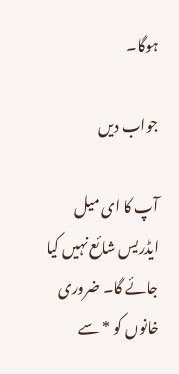ہوگا۔

جواب دیں

آپ کا ای میل ایڈریس شائع نہیں کیا جائے گا۔ ضروری خانوں کو * سے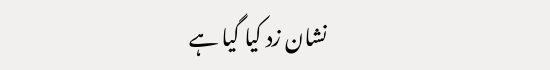نشان زد کیا گیا ہے